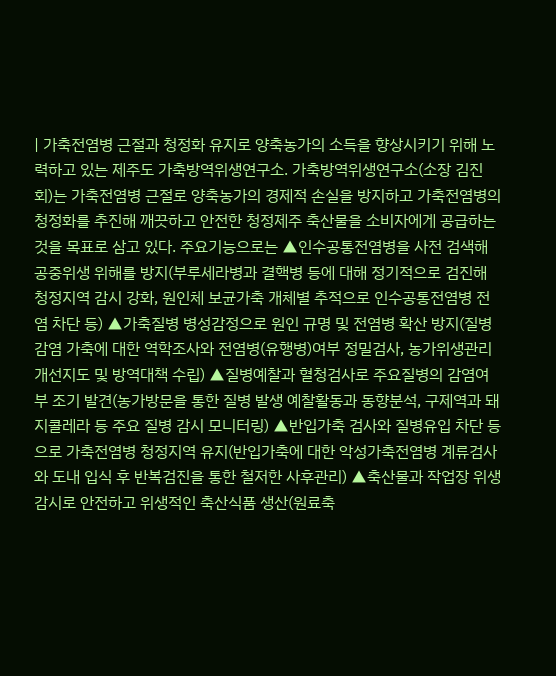| 가축전염병 근절과 청정화 유지로 양축농가의 소득을 향상시키기 위해 노력하고 있는 제주도 가축방역위생연구소. 가축방역위생연구소(소장 김진회)는 가축전염병 근절로 양축농가의 경제적 손실을 방지하고 가축전염병의 청정화를 추진해 깨끗하고 안전한 청정제주 축산물을 소비자에게 공급하는 것을 목표로 삼고 있다. 주요기능으로는 ▲인수공통전염병을 사전 검색해 공중위생 위해를 방지(부루세라병과 결핵병 등에 대해 정기적으로 검진해 청정지역 감시 강화, 원인체 보균가축 개체별 추적으로 인수공통전염병 전염 차단 등) ▲가축질병 병성감정으로 원인 규명 및 전염병 확산 방지(질병감염 가축에 대한 역학조사와 전염병(유행병)여부 정밀검사, 농가위생관리 개선지도 및 방역대책 수립) ▲질병예찰과 혈청검사로 주요질병의 감염여부 조기 발견(농가방문을 통한 질병 발생 예찰활동과 동향분석, 구제역과 돼지콜레라 등 주요 질병 감시 모니터링) ▲반입가축 검사와 질병유입 차단 등으로 가축전염병 청정지역 유지(반입가축에 대한 악성가축전염병 계류검사와 도내 입식 후 반복검진을 통한 철저한 사후관리) ▲축산물과 작업장 위생감시로 안전하고 위생적인 축산식품 생산(원료축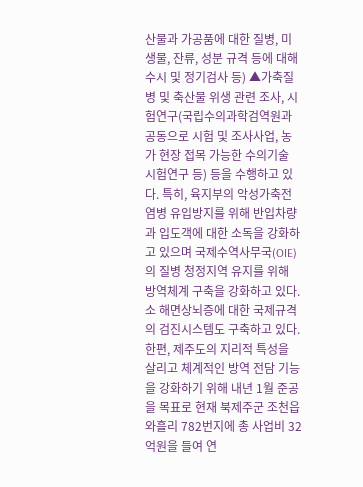산물과 가공품에 대한 질병, 미생물, 잔류, 성분 규격 등에 대해 수시 및 정기검사 등) ▲가축질병 및 축산물 위생 관련 조사, 시험연구(국립수의과학검역원과 공동으로 시험 및 조사사업, 농가 현장 접목 가능한 수의기술 시험연구 등) 등을 수행하고 있다. 특히, 육지부의 악성가축전염병 유입방지를 위해 반입차량과 입도객에 대한 소독을 강화하고 있으며 국제수역사무국(OIE)의 질병 청정지역 유지를 위해 방역체계 구축을 강화하고 있다. 소 해면상뇌증에 대한 국제규격의 검진시스템도 구축하고 있다. 한편, 제주도의 지리적 특성을 살리고 체계적인 방역 전담 기능을 강화하기 위해 내년 1월 준공을 목표로 현재 북제주군 조천읍 와흘리 782번지에 총 사업비 32억원을 들여 연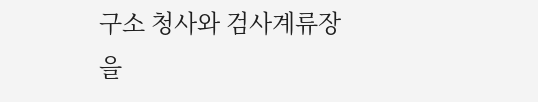구소 청사와 검사계류장을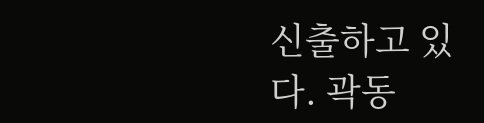신출하고 있다. 곽동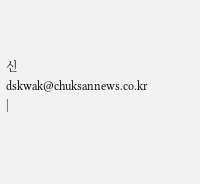신 dskwak@chuksannews.co.kr |